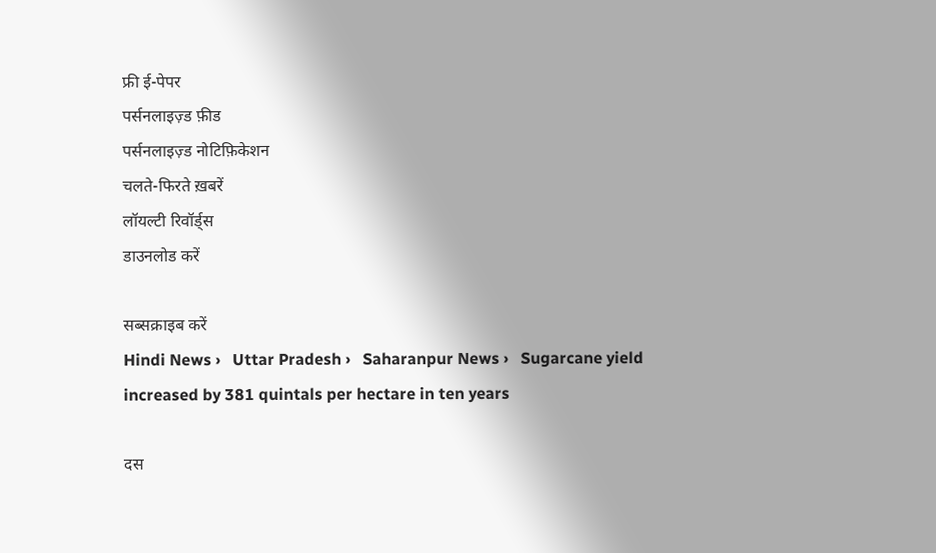फ्री ई-पेपर
पर्सनलाइज़्ड फ़ीड
पर्सनलाइज़्ड नोटिफ़िकेशन
चलते-फिरते ख़बरें
लॉयल्टी रिवॉर्ड्स
डाउनलोड करें

सब्सक्राइब करें
Hindi News ›   Uttar Pradesh ›   Saharanpur News ›   Sugarcane yield increased by 381 quintals per hectare in ten years

दस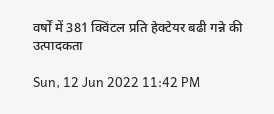वर्षों में 381 क्विंटल प्रति हेक्टेयर बढी गन्ने की उत्पादकता

Sun, 12 Jun 2022 11:42 PM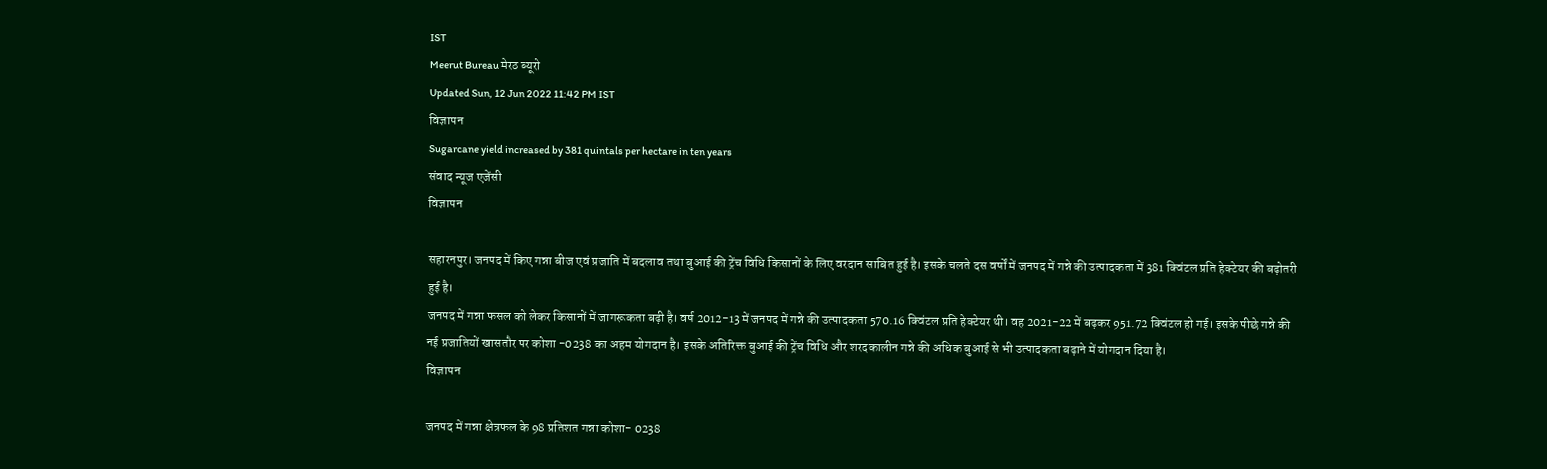IST
Meerut Bureau मेरठ ब्यूरो
Updated Sun, 12 Jun 2022 11:42 PM IST
विज्ञापन
Sugarcane yield increased by 381 quintals per hectare in ten years
संवाद न्यूज एजेंसी
विज्ञापन

सहारनपुर। जनपद में किए गन्ना बीज एवं प्रजाति में बदलाव तथा बुआई की ट्रेंच विधि किसानों के लिए वरदान साबित हुई है। इसके चलते दस वर्षों में जनपद में गन्ने की उत्पादकता में 381 क्विंटल प्रति हेक्टेयर की बढ़ोतरी हुई है।
जनपद में गन्ना फसल को लेकर किसानों में जागरूकता बढ़ी है। वर्ष 2012-13 में जनपद में गन्ने की उत्पादकता 570.16 क्विंटल प्रति हेक्टेयर थी। वह 2021-22 में बढ़कर 951.72 क्विंटल हो गई। इसके पीछे गन्ने की नई प्रजातियों खासतौर पर कोशा -0238 का अहम योगदान है। इसके अतिरिक्त बुआई की ट्रेंच विधि और शरदकालीन गन्ने की अधिक बुआई से भी उत्पादकता बढ़ाने में योगदान दिया है।
विज्ञापन

जनपद में गन्ना क्षेत्रफल के 98 प्रतिशत गन्ना कोशा- 0238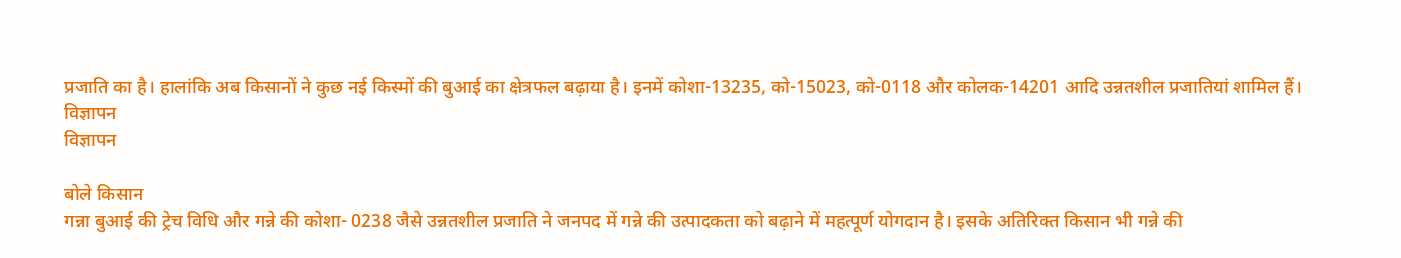प्रजाति का है। हालांकि अब किसानों ने कुछ नई किस्मों की बुआई का क्षेत्रफल बढ़ाया है। इनमें कोशा-13235, को-15023, को-0118 और कोलक-14201 आदि उन्नतशील प्रजातियां शामिल हैं।
विज्ञापन
विज्ञापन

बोले किसान
गन्ना बुआई की ट्रेच विधि और गन्ने की कोशा- 0238 जैसे उन्नतशील प्रजाति ने जनपद में गन्ने की उत्पादकता को बढ़ाने में महत्पूर्ण योगदान है। इसके अतिरिक्त किसान भी गन्ने की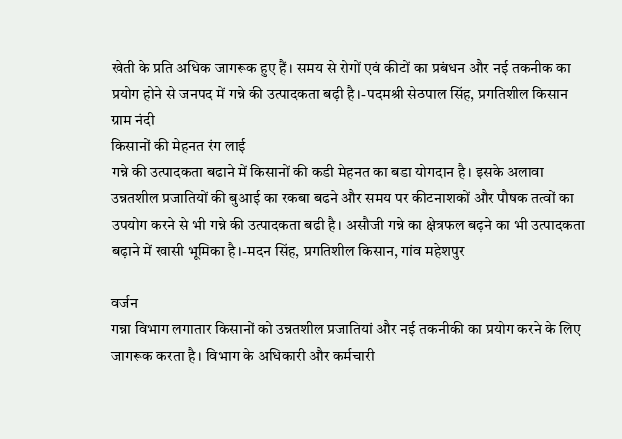खेती के प्रति अधिक जागरूक हुए हैं। समय से रोगों एवं कीटों का प्रबंधन और नई तकनीक का प्रयोग होने से जनपद में गन्ने की उत्पादकता बढ़ी है।-पदमश्री सेठपाल सिंह, प्रगतिशील किसान ग्राम नंदी
किसानों की मेहनत रंग लाई
गन्ने की उत्पादकता बढाने में किसानों की कडी मेहनत का बडा योगदान है। इसके अलावा उन्नतशील प्रजातियों की बुआई का रकबा बढने और समय पर कीटनाशकों और पौषक तत्वों का उपयोग करने से भी गन्ने की उत्पादकता बढी है। असौजी गन्ने का क्षेत्रफल बढ़ने का भी उत्पादकता बढ़ाने में खासी भूमिका है।-मदन सिंह, प्रगतिशील किसान, गांव महेशपुर

वर्जन
गन्ना विभाग लगातार किसानों को उन्नतशील प्रजातियां और नई तकनीकी का प्रयोग करने के लिए जागरूक करता है। विभाग के अधिकारी और कर्मचारी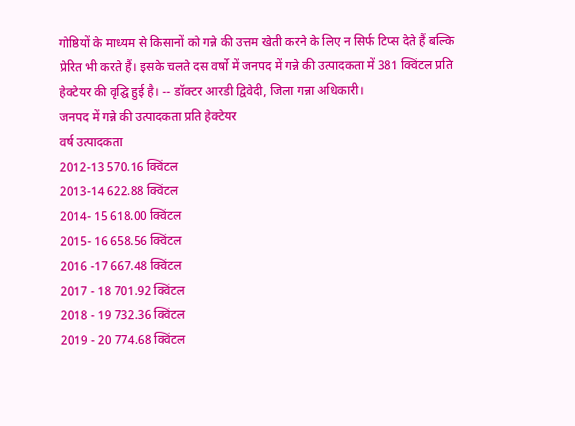गोष्ठियों के माध्यम से किसानों को गन्ने की उत्तम खेती करने के लिए न सिर्फ टिप्स देते हैं बल्कि प्रेरित भी करते हैं। इसके चलते दस वर्षो में जनपद में गन्ने की उत्पादकता में 381 क्विंटल प्रति हेक्टेयर की वृद्घि हुई है। -- डॉक्टर आरडी द्विवेदी, जिला गन्ना अधिकारी।
जनपद में गन्ने की उत्पादकता प्रति हेक्टेयर
वर्ष उत्पादकता
2012-13 570.16 क्विंटल
2013-14 622.88 क्विंटल
2014- 15 618.00 क्विंटल
2015- 16 658.56 क्विंटल
2016 -17 667.48 क्विंटल
2017 - 18 701.92 क्विंटल
2018 - 19 732.36 क्विंटल
2019 - 20 774.68 क्विंटल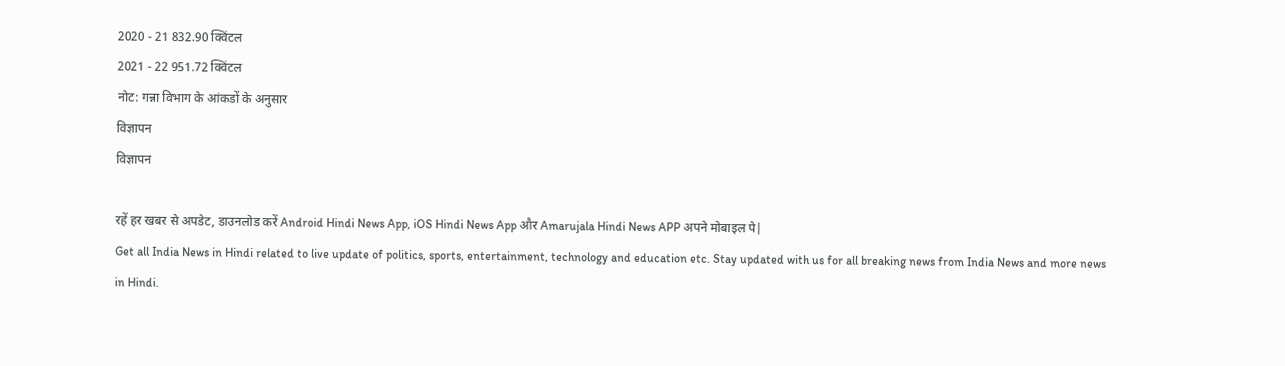2020 - 21 832.90 क्विंटल
2021 - 22 951.72 क्विंटल
नोट: गन्ना विभाग के आंकडों के अनुसार
विज्ञापन
विज्ञापन

रहें हर खबर से अपडेट, डाउनलोड करें Android Hindi News App, iOS Hindi News App और Amarujala Hindi News APP अपने मोबाइल पे|
Get all India News in Hindi related to live update of politics, sports, entertainment, technology and education etc. Stay updated with us for all breaking news from India News and more news in Hindi.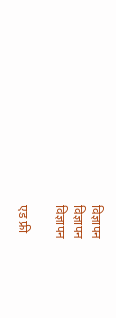विज्ञापन
विज्ञापन
विज्ञापन

एड फ्री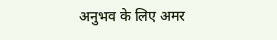अनुभव के लिए अमर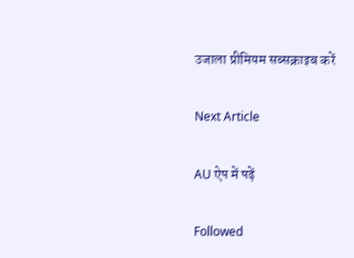उजाला प्रीमियम सब्सक्राइब करें

Next Article

AU ऐप में पढ़ें

Followed